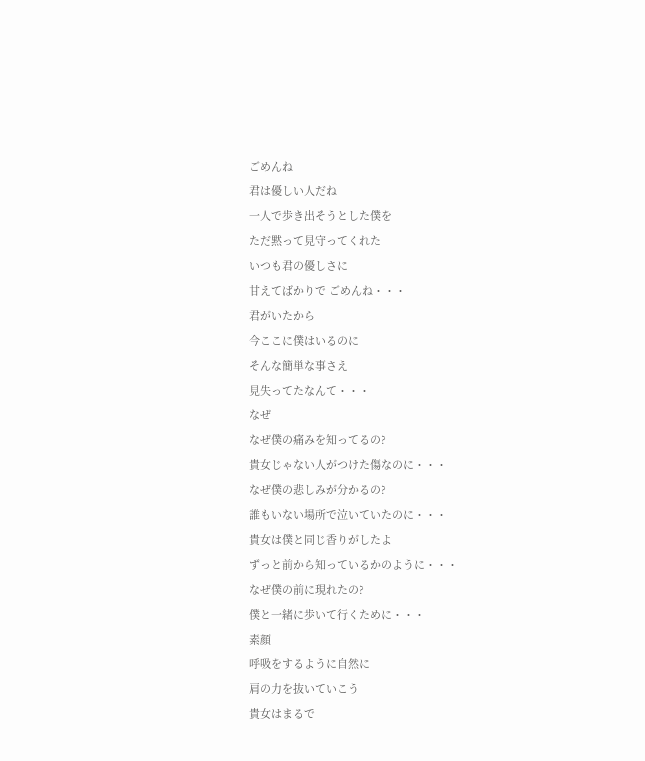ごめんね
君は優しい人だね
一人で歩き出そうとした僕を
ただ黙って見守ってくれた
いつも君の優しさに
甘えてばかりで ごめんね・・・
君がいたから
今ここに僕はいるのに
そんな簡単な事さえ
見失ってたなんて・・・
なぜ
なぜ僕の痛みを知ってるの?
貴女じゃない人がつけた傷なのに・・・
なぜ僕の悲しみが分かるの?
誰もいない場所で泣いていたのに・・・
貴女は僕と同じ香りがしたよ
ずっと前から知っているかのように・・・
なぜ僕の前に現れたの?
僕と一緒に歩いて行くために・・・
素顔
呼吸をするように自然に
肩の力を抜いていこう
貴女はまるで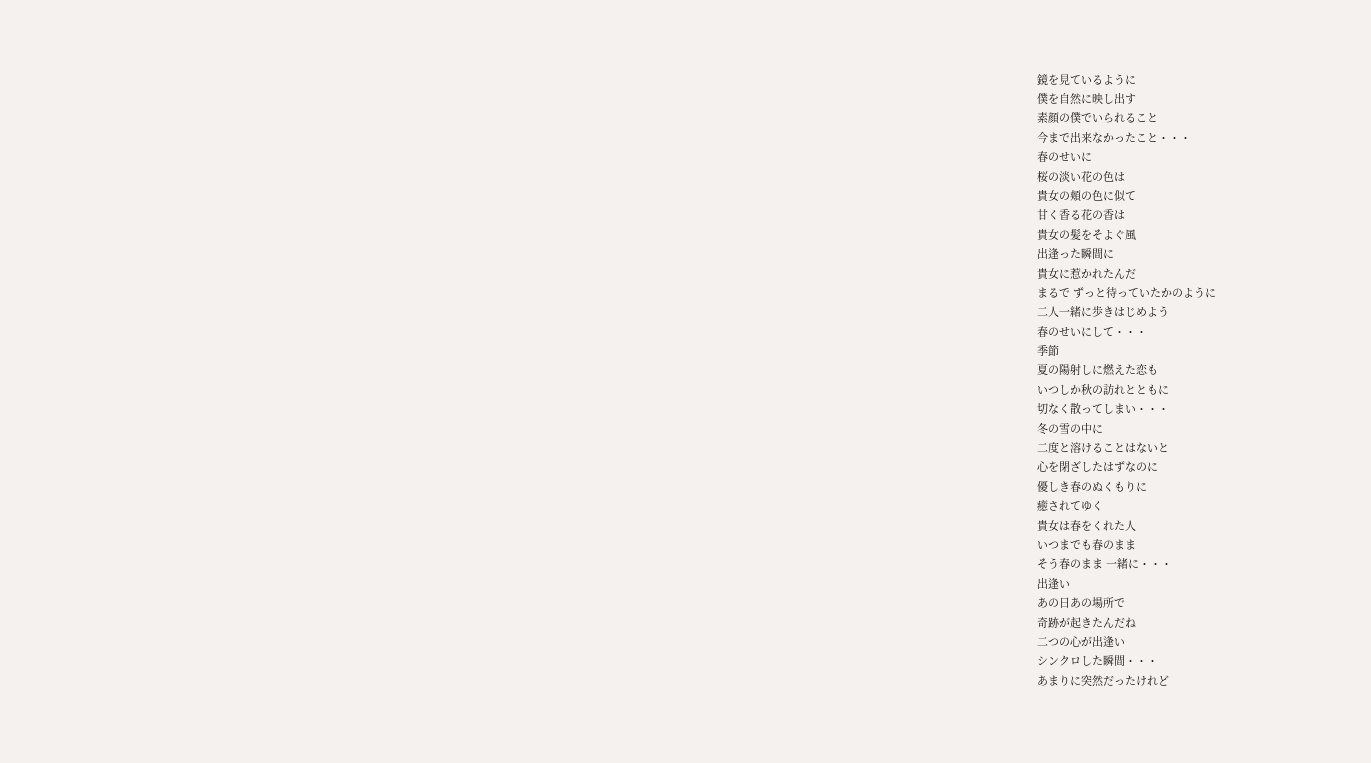鏡を見ているように
僕を自然に映し出す
素顔の僕でいられること
今まで出来なかったこと・・・
春のせいに
桜の淡い花の色は
貴女の頬の色に似て
甘く香る花の香は
貴女の髪をそよぐ風
出逢った瞬間に
貴女に惹かれたんだ
まるで ずっと待っていたかのように
二人一緒に歩きはじめよう
春のせいにして・・・
季節
夏の陽射しに燃えた恋も
いつしか秋の訪れとともに
切なく散ってしまい・・・
冬の雪の中に
二度と溶けることはないと
心を閉ざしたはずなのに
優しき春のぬくもりに
癒されてゆく
貴女は春をくれた人
いつまでも春のまま
そう春のまま 一緒に・・・
出逢い
あの日あの場所で
奇跡が起きたんだね
二つの心が出逢い
シンクロした瞬間・・・
あまりに突然だったけれど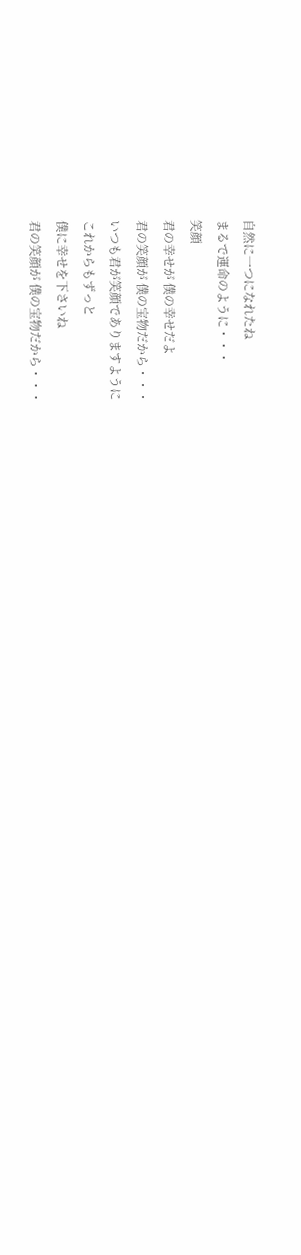自然に一つになれたね
まるで運命のように・・・
笑顔
君の幸せが 僕の幸せだよ
君の笑顔が 僕の宝物だから・・・
いつも君が笑顔でありますように
これからもずっと
僕に幸せを下さいね
君の笑顔が 僕の宝物だから・・・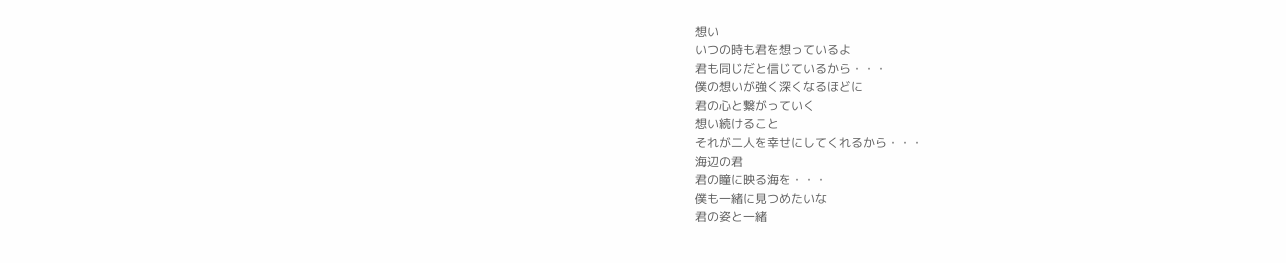想い
いつの時も君を想っているよ
君も同じだと信じているから・・・
僕の想いが強く深くなるほどに
君の心と繋がっていく
想い続けること
それが二人を幸せにしてくれるから・・・
海辺の君
君の瞳に映る海を・・・
僕も一緒に見つめたいな
君の姿と一緒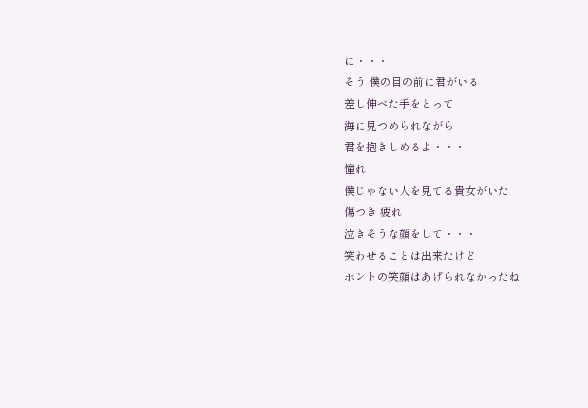に・・・
そう 僕の目の前に君がいる
差し伸べた手をとって
海に見つめられながら
君を抱きしめるよ・・・
憧れ
僕じゃない人を見てる貴女がいた
傷つき 疲れ
泣きそうな顔をして・・・
笑わせることは出来たけど
ホントの笑顔はあげられなかったね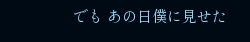でも あの日僕に見せた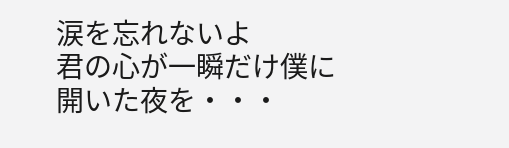涙を忘れないよ
君の心が一瞬だけ僕に開いた夜を・・・